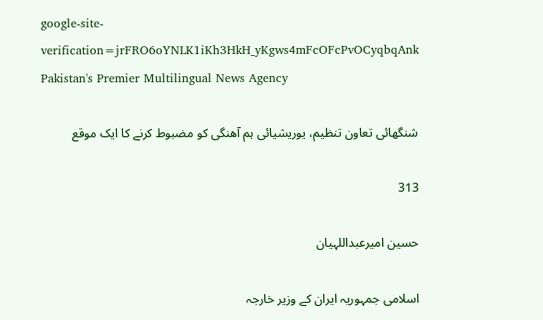google-site-verification=jrFRO6oYNLK1iKh3HkH_yKgws4mFcOFcPvOCyqbqAnk
Pakistan's Premier Multilingual News Agency

شنگھائی تعاون تنظیم، یوریشیائی ہم آھنگی کو مضبوط کرنے کا ایک موقع

313

حسین امیرعبداللہیان

اسلامی جمہوریہ ایران کے وزیر خارجہ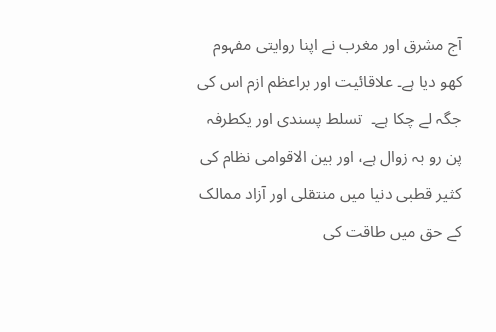آج مشرق اور مغرب نے اپنا روایتی مفہوم کھو دیا ہے۔ علاقائیت اور براعظم ازم اس کی جگہ لے چکا ہے۔  تسلط پسندی اور یکطرفہ پن رو بہ زوال ہے، اور بین الاقوامی نظام کی کثیر قطبی دنیا میں منتقلی اور آزاد ممالک کے حق میں طاقت کی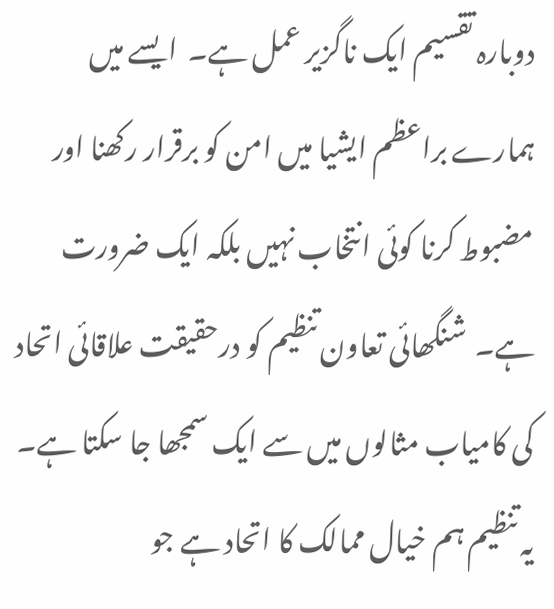دوبارہ تقسیم ایک ناگزیر عمل ہے۔  ایسے میں ہمارے براعظم ایشیا میں امن کو برقرار رکھنا اور مضبوط کرنا کوئی انتخاب نہیں بلکہ ایک ضرورت ہے۔  شنگھائی تعاون تنظیم کو درحقیقت علاقائی اتحاد کی کامیاب مثالوں میں سے ایک سمجھا جا سکتا ہے۔  یہ تنظیم ہم خیال ممالک کا اتحاد ہے جو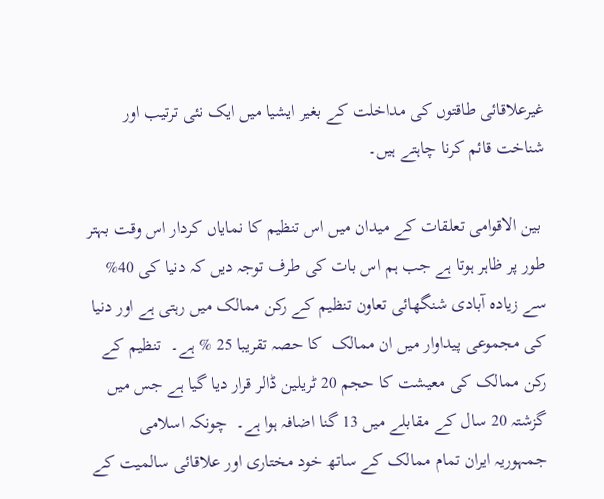غیرعلاقائی طاقتوں کی مداخلت کے بغیر ایشیا میں ایک نئی ترتیب اور شناخت قائم کرنا چاہتے ہیں۔

 بین الاقوامی تعلقات کے میدان میں اس تنظیم کا نمایاں کردار اس وقت بہتر طور پر ظاہر ہوتا ہے جب ہم اس بات کی طرف توجہ دیں کہ دنیا کی 40% سے زیادہ آبادی شنگھائی تعاون تنظیم کے رکن ممالک میں رہتی ہے اور دنیا کی مجموعی پیداوار میں ان ممالک  کا حصہ تقریبا 25 % ہے۔  تنظیم کے رکن ممالک کی معیشت کا حجم 20 ٹریلین ڈالر قرار دیا گیا ہے جس میں گزشتہ 20 سال کے مقابلے میں 13 گنا اضافہ ہوا ہے۔  چونکہ اسلامی جمہوریہ ایران تمام ممالک کے ساتھ خود مختاری اور علاقائی سالمیت کے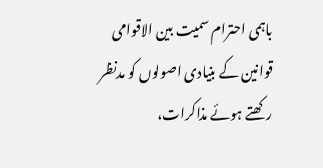باہمی احترام سمیت بین الاقوامی قوانین کے بنیادی اصولوں کو مدنظر رکھتے ہوئے مذاکرات،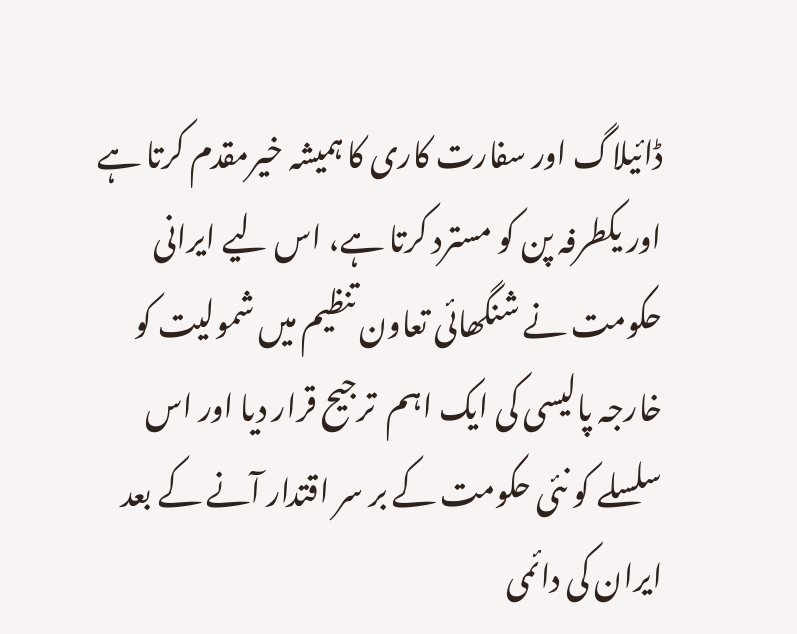ڈائیلاگ اور سفارت کاری کا ہمیشہ خیرمقدم کرتا ہے اور یکطرفہ پن کو مسترد کرتا ہے، اس لیے ایرانی حکومت نے شنگھائی تعاون تنظیم میں شمولیت کو خارجہ پالیسی کی ایک اہم  ترجیح قرار دیا اور اس سلسلے کو نئی حکومت کے بر سر اقتدار آنے کے بعد ایران کی دائمی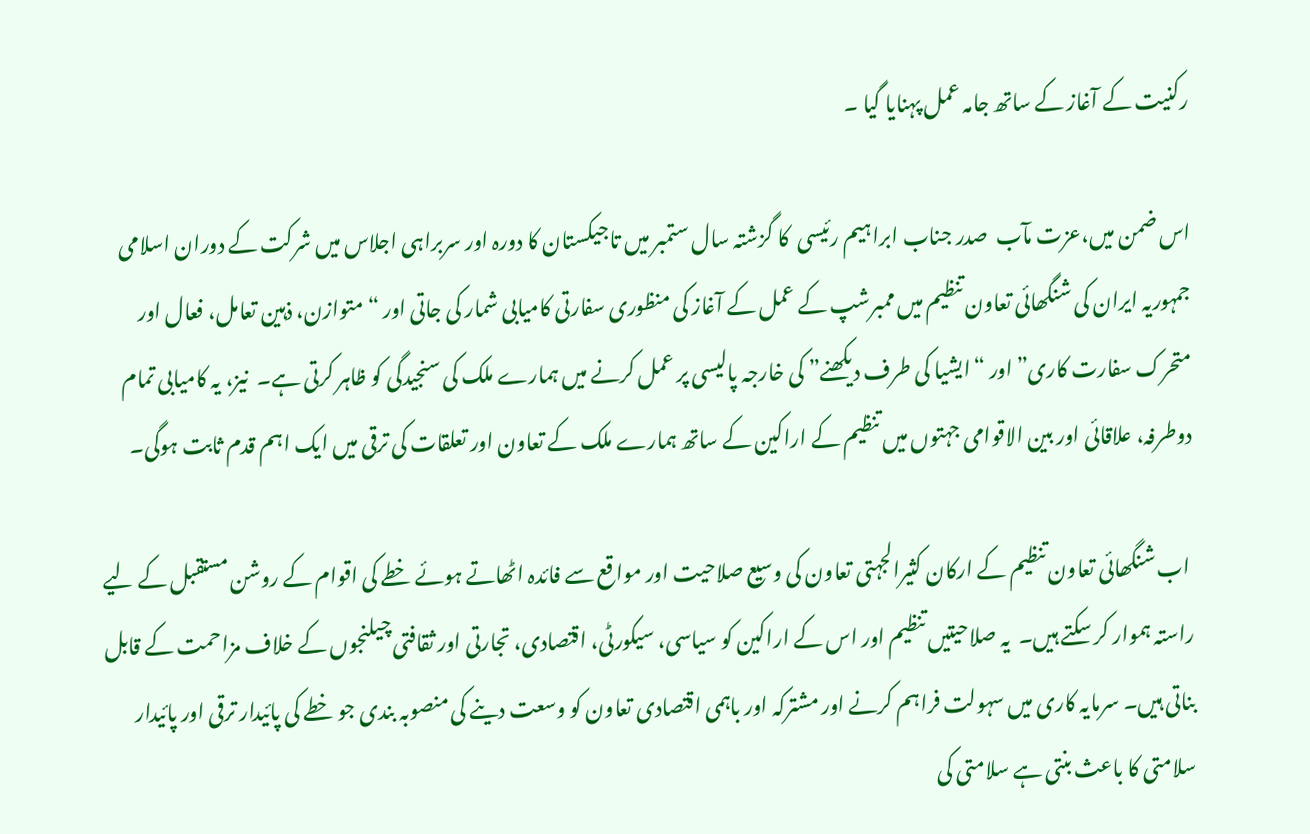رکنیت کے آغاز کے ساتھ جامہ عمل پہنایا گیا ۔

اس ضمن میں،عزت مآب  صدر جناب ابراہیم رئیسی  کا گزشتہ سال ستمبر میں تاجیکستان کا دورہ اور سربراہی اجلاس میں شرکت کے دوران اسلامی جمہوریہ ایران کی شنگھائی تعاون تنظیم میں ممبرشپ کے عمل کے آغاز کی منظوری سفارتی کامیابی شمار کی جاتی اور “متوازن، ذہین تعامل، فعال اور متحرک سفارت کاری” اور “ایشیا کی طرف دیکھنے” کی خارجہ پالیسی پر عمل کرنے میں ہمارے ملک کی سنجیدگی کو ظاہر کرتی ہے۔  نیز، یہ کامیابی تمام دوطرفہ، علاقائی اور بین الاقوامی جہتوں میں تنظیم کے اراکین کے ساتھ ہمارے ملک کے تعاون اور تعلقات کی ترقی میں ایک اہم قدم ثابت ہوگی۔

 اب شنگھائی تعاون تنظیم کے ارکان کثیرالجہتی تعاون کی وسیع صلاحیت اور مواقع سے فائدہ اٹھاتے ہوئے خطے کی اقوام کے روشن مستقبل کے لیے راستہ ہموار کر سکتے ہیں۔  یہ صلاحیتیں تنظیم اور اس کے اراکین کو سیاسی، سیکورٹی، اقتصادی، تجارتی اور ثقافتی چیلنجوں کے خلاف مزاحمت کے قابل بناتی ہیں۔ سرمایہ کاری میں سہولت فراہم کرنے اور مشترکہ اور باہمی اقتصادی تعاون کو وسعت دینے کی منصوبہ بندی جو خطے کی پائیدار ترقی اور پائیدار سلامتی کا باعث بنتی ہے سلامتی کی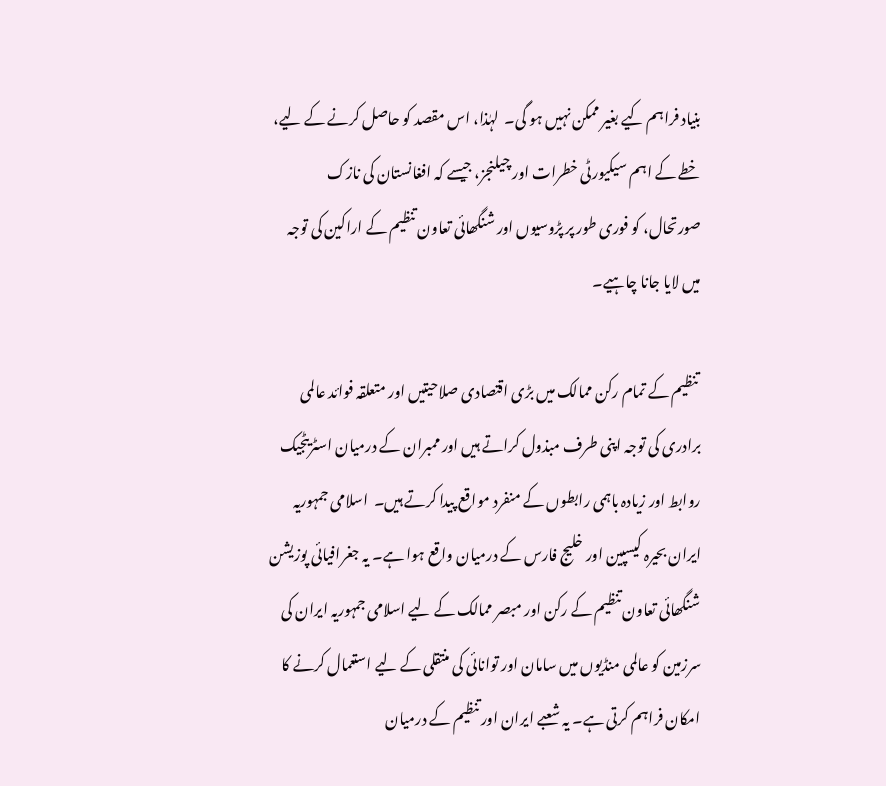بنیاد فراہم کیے بغیر ممکن نہیں ہو گی۔  لہٰذا، اس مقصد کو حاصل کرنے کے لیے، خطے کے اہم سیکیورٹی خطرات اور چیلنجز، جیسے کہ افغانستان کی نازک صورتحال، کو فوری طور پر پڑوسیوں اور شنگھائی تعاون تنظیم کے اراکین کی توجہ میں لایا جانا چاہیے۔

 تنظیم کے تمام رکن ممالک میں بڑی اقتصادی صلاحیتیں اور متعلقہ فوائد عالمی برادری کی توجہ اپنی طرف مبذول کراتے ہیں اور ممبران کے درمیان اسٹریٹجیک روابط اور زیادہ باہمی رابطوں کے منفرد مواقع پیدا کرتے ہیں۔  اسلامی جمہوریہ ایران بحیرہ کیسپین اور خلیج فارس کے درمیان واقع ہوا ہے۔ یہ جغرافیائی پوزیشن شنگھائی تعاون تنظیم کے رکن اور مبصر ممالک کے لیے اسلامی جمہوریہ ایران کی سرزمین کو عالمی منڈیوں میں سامان اور توانائی کی منتقلی کے لیے استعمال کرنے کا امکان فراہم کرتی ہے۔ یہ شعبے ایران اور تنظیم کے درمیان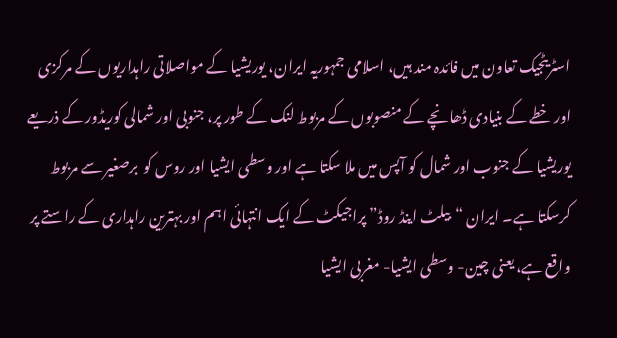اسٹریٹجیک تعاون میں فائدہ مند ہیں، اسلامی جمہوریہ ایران، یوریشیا کے مواصلاتی راہداریوں کے مرکزی اور خطے کے بنیادی ڈھانچے کے منصوبوں کے مربوط لنک کے طور پر، جنوبی اور شمالی کوریڈور کے ذریعے  یوریشیا کے جنوب اور شمال کو آپس میں ملا سکتا ہے اور وسطی ایشیا اور روس کو  برصغیر سے مربوط کرسکتا ہے۔ ایران “بیلٹ اینڈ روڈ” پراجیکٹ کے ایک انتہائی اہم اور بہترین راہداری کے راستے پر واقع ہے، یعنی چین- وسطی ایشیا- مغربی ایشیا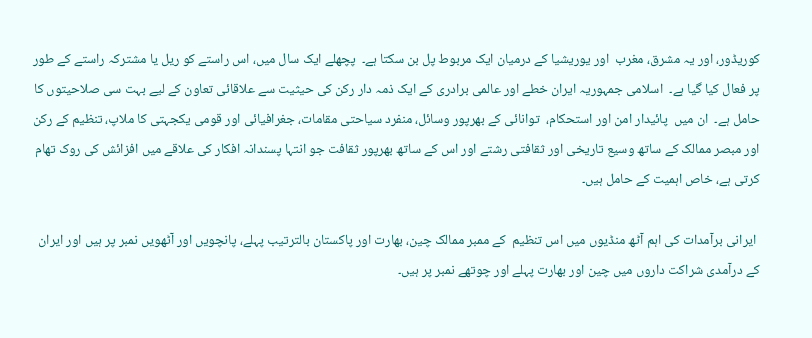کوریڈور، اور یہ مشرق، مغرب  اور یوریشیا کے درمیان ایک مربوط پل بن سکتا ہے۔  پچھلے ایک سال میں، اس راستے کو ریل یا مشترکہ راستے کے طور پر فعال کیا گیا ہے۔  اسلامی جمہوریہ ایران خطے اور عالمی برادری کے ایک ذمہ دار رکن کی حیثیت سے علاقائی تعاون کے لیے بہت سی صلاحیتوں کا حامل ہے۔  ان میں  پائیدار امن اور استحکام،  توانائی کے بھرپور وسائل، منفرد سیاحتی مقامات، جغرافیائی اور قومی یکجہتی کا ملاپ، تنظیم کے رکن اور مبصر ممالک کے ساتھ وسیع تاریخی اور ثقافتی رشتے اور اس کے ساتھ بھرپور ثقافت جو انتہا پسندانہ افکار کی علاقے میں افزائش کی روک تھام  کرتی ہے، خاص اہمیت کے حامل ہیں۔

 ایرانی برآمدات کی اہم آٹھ منڈیوں میں اس تنظیم  کے ممبر ممالک چین، بھارت اور پاکستان بالترتیب پہلے، پانچویں اور آٹھویں نمبر پر ہیں اور ایران کے درآمدی شراکت داروں میں چین اور بھارت پہلے اور چوتھے نمبر پر ہیں۔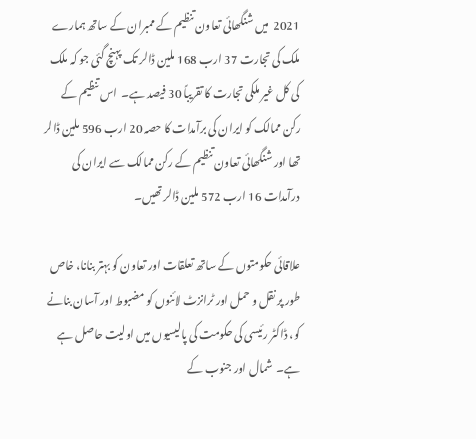2021  میں شنگھائی تعاون تنظیم کے ممبران کے ساتھ ہمارے ملک کی تجارت 37 ارب 168 ملین ڈالر تک پہنچ گئی جو کہ ملک کی کل غیر ملکی تجارت کا تقریباً 30 فیصد ہے۔  اس تنظیم کے رکن ممالک کو ایران کی برآمدات کا حصہ 20 ارب 596 ملین ڈالر تھا اور شنگھائی تعاون تنظیم کے رکن ممالک سے ایران کی درآمدات 16 ارب 572 ملین ڈالر تھیں۔

علاقائی حکومتوں کے ساتھ تعلقات اور تعاون کو بہتر بنانا، خاص طور پر نقل و حمل اور ٹرانزٹ لائنوں کو مضبوط اور آسان بنانے کو، ڈاکٹر رئیسی کی حکومت کی پالیسیوں میں اولیت حاصل ہے ہے۔  شمال اور جنوب کے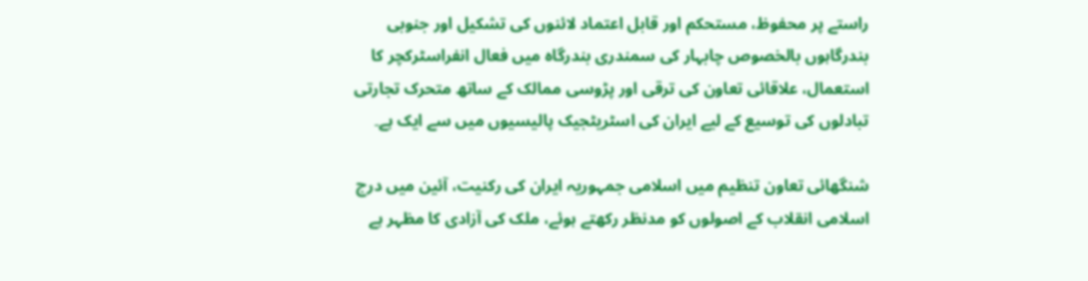راستے پر محفوظ، مستحکم اور قابل اعتماد لائنوں کی تشکیل اور جنوبی بندرگاہوں بالخصوص چابہار کی سمندری بندرگاہ میں فعال انفراسٹرکچر کا استعمال، علاقائی تعاون کی ترقی اور پڑوسی ممالک کے ساتھ متحرک تجارتی تبادلوں کی توسیع کے لیے ایران کی اسٹریٹجیک پالیسیوں میں سے ایک ہے۔

شنگھائی تعاون تنظیم میں اسلامی جمہوریہ ایران کی رکنیت، آئین میں درج اسلامی انقلاب کے اصولوں کو مدنظر رکھتے ہوئے، ملک کی آزادی کا مظہر ہے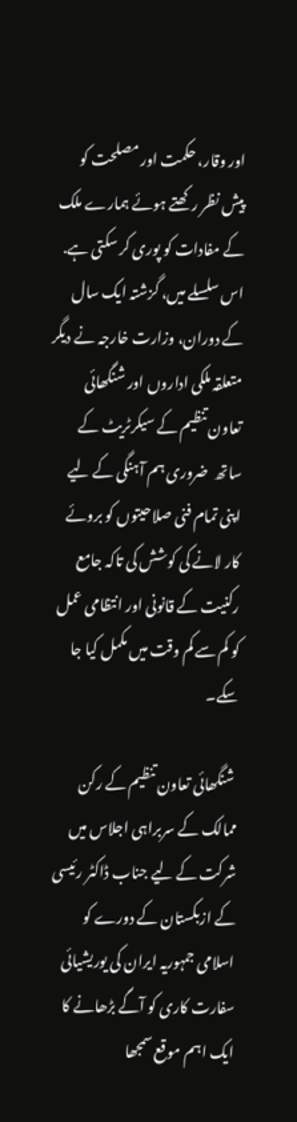اور وقار، حکمت اور مصلحت کو پیش نظر رکھتے ہوئے ہمارے ملک کے مفادات کو پوری کر سکتی ہے. اس سلسلے میں، گزشتہ ایک سال کے دوران، وزارت خارجہ نے دیگر متعلقہ ملکی اداروں اور شنگھائی تعاون تنظیم کے سیکرٹریٹ کے ساتھ  ضروری ہم آہنگی کے لیے اپنی تمام فنی صلاحیتوں کو بروئے کار لانے کی کوشش کی تاکہ جامع رکنیت کے قانونی اور انتظامی عمل کو کم سے کم وقت میں مکمل کیا جا سکے۔

 شنگھائی تعاون تنظیم کے رکن ممالک کے سربراہی اجلاس میں شرکت کے لیے جناب ڈاکٹر رئیسی کے ازبکستان کے دورے کو اسلامی جمہوریہ ایران کی یوریشیائی سفارت کاری کو آگے بڑھانے کا ایک اہم موقع سمجھا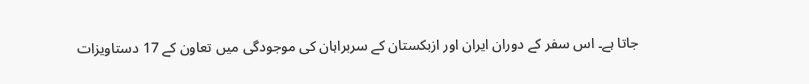جاتا ہے۔ اس سفر کے دوران ایران اور ازبکستان کے سربراہان کی موجودگی میں تعاون کے 17 دستاویزات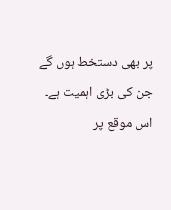پر بھی دستخط ہوں گے جن کی بڑی اہمیت ہے۔ اس موقع پر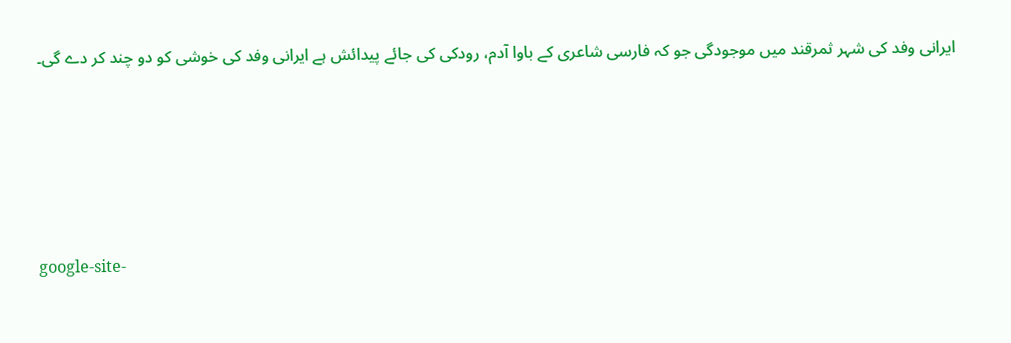ایرانی وفد کی شہر ثمرقند میں موجودگی جو کہ فارسی شاعری کے باوا آدم، رودکی کی جائے پیدائش ہے ایرانی وفد کی خوشی کو دو چند کر دے گی۔







google-site-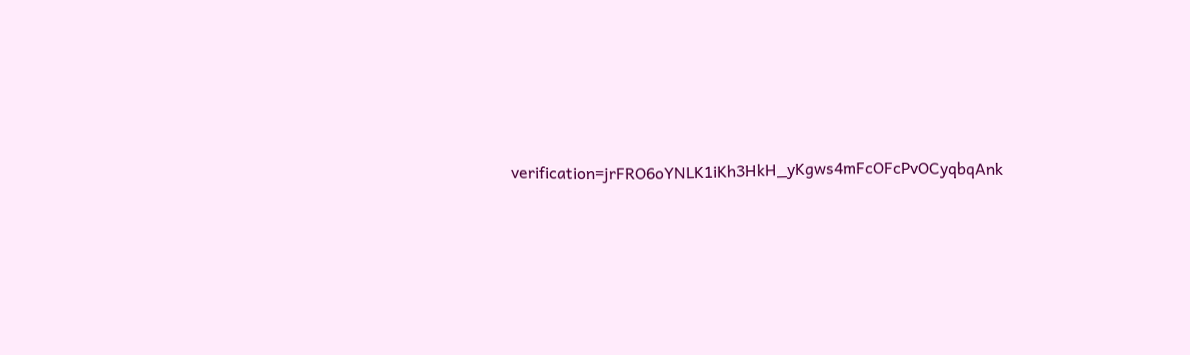verification=jrFRO6oYNLK1iKh3HkH_yKgws4mFcOFcPvOCyqbqAnk